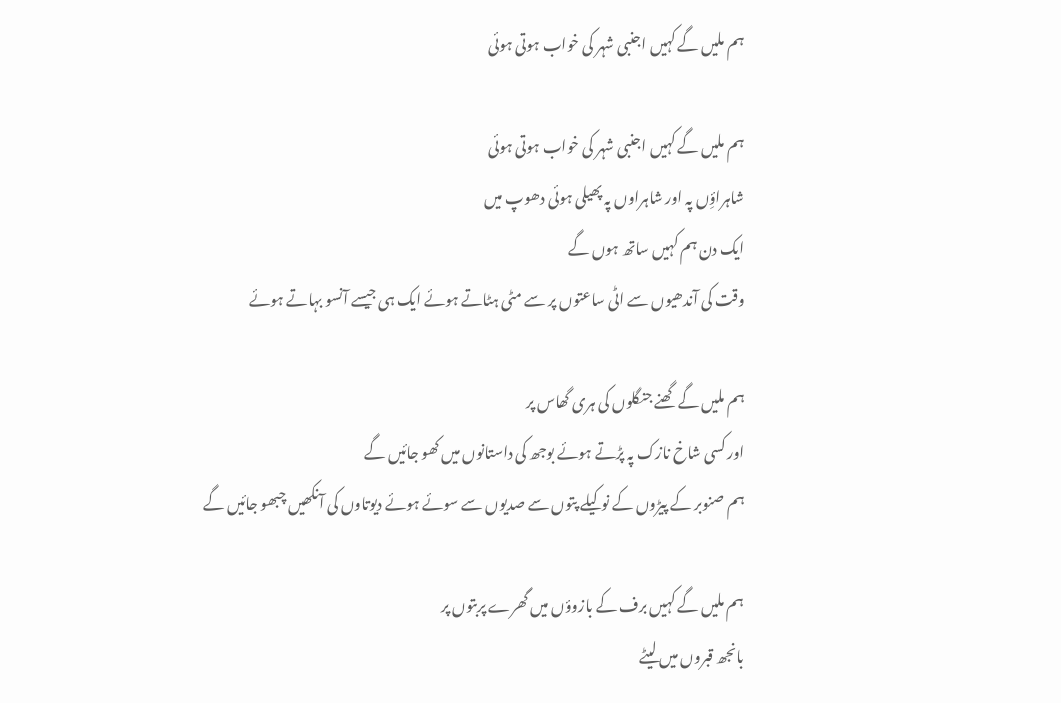ہم ملیں گے کہیں اجنبی شہر کی خواب ہوتی ہوئی

ہم ملیں گے کہیں اجنبی شہر کی خواب ہوتی ہوئی
شاہراؤِں پہ اور شاہراوں پہ پھیلی ہوئی دھوپ میں
ایک دن ہم کہیں ساتھ ہوں گے
وقت کی آندھیوں سے اٹی ساعتوں پر سے مٹی ہٹاتے ہوئے ایک ہی جیسے آنسو بہاتے ہوئے

ہم ملیں گے گھنے جنگلوں کی ہری گھاس پر
اور کسی شاخ نازک پہ پڑتے ہوئے بوجھ کی داستانوں میں کھو جائیں گے
ہم صنوبر کے پیڑوں کے نوکیلے پتوں سے صدیوں سے سوئے ہوئے دیوتاوں کی آنکھیں چبھو جائیں گے

ہم ملیں گے کہیں برف کے بازوؤں میں گھرے پربتوں پر
بانجھ قبروں میں لیٹے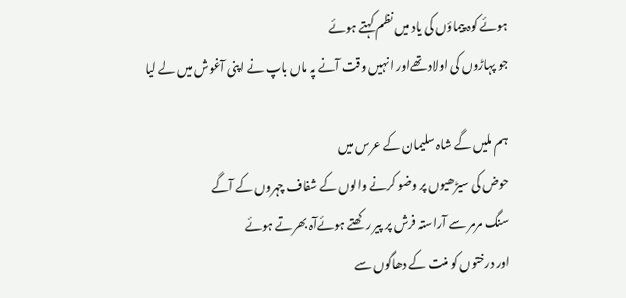ہوئے کوہ پیماؤں کی یاد میں نظم کہتے ہوئے
جو پہاڑوں کی اولاد تھےاور انہیں وقت آنے پہ ماں باپ نے اپنی آغوش میں لے لیا

ہم ملیں گے شاہ سلیمان کے عرس میں
حوض کی سیڑھیوں پر وضو کرنے والوں کے شفاف چہروں کے آگے
سنگ مرمر سے آراستہ فرش پر پیر رکھتے ہوئےآہ بھرتے ہوئے
اور درختوں کو منت کے دھاگوں سے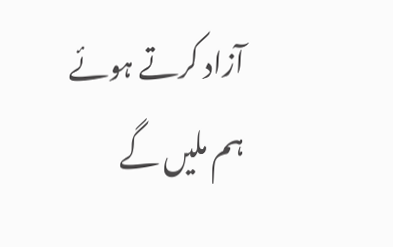آزاد کرتے ہوئے
ہم ملیں گے